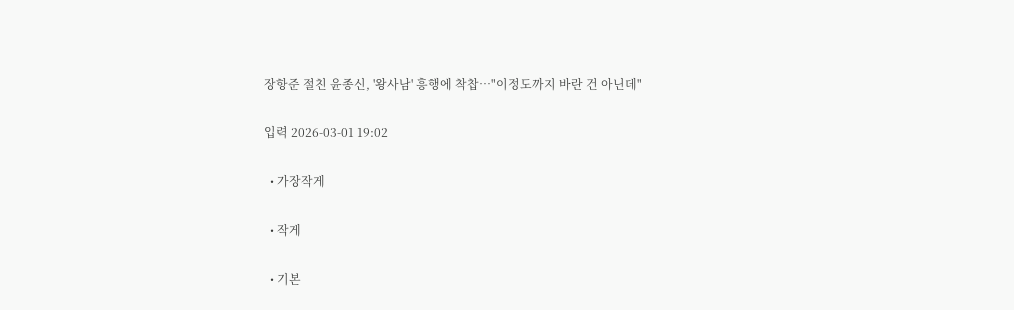장항준 절친 윤종신, '왕사남' 흥행에 착찹⋯"이정도까지 바란 건 아닌데"

입력 2026-03-01 19:02

  • 가장작게

  • 작게

  • 기본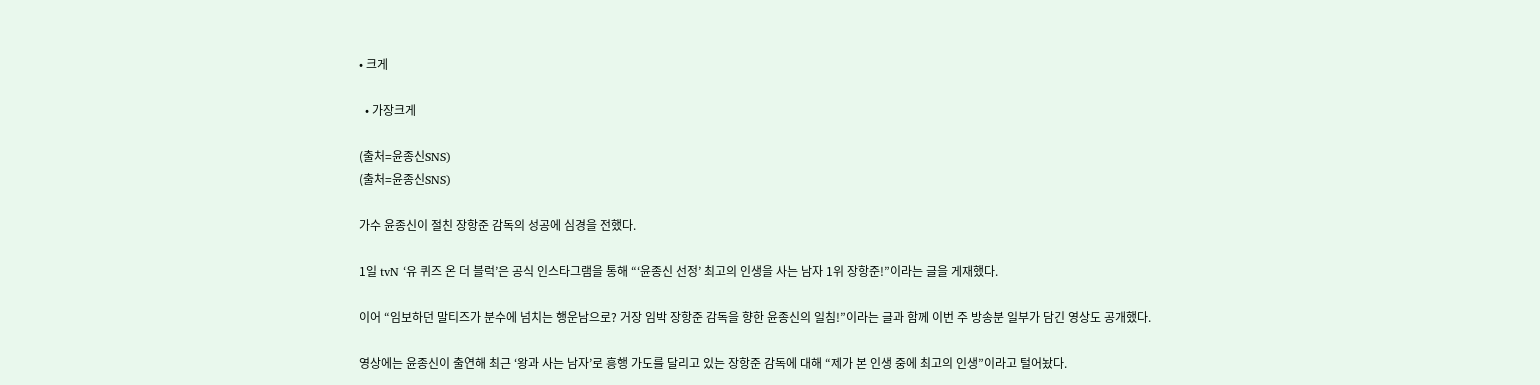• 크게

  • 가장크게

(출처=윤종신SNS)
(출처=윤종신SNS)

가수 윤종신이 절친 장항준 감독의 성공에 심경을 전했다.

1일 tvN ‘유 퀴즈 온 더 블럭’은 공식 인스타그램을 통해 “‘윤종신 선정’ 최고의 인생을 사는 남자 1위 장항준!”이라는 글을 게재했다.

이어 “임보하던 말티즈가 분수에 넘치는 행운남으로? 거장 임박 장항준 감독을 향한 윤종신의 일침!”이라는 글과 함께 이번 주 방송분 일부가 담긴 영상도 공개했다.

영상에는 윤종신이 출연해 최근 ‘왕과 사는 남자’로 흥행 가도를 달리고 있는 장항준 감독에 대해 “제가 본 인생 중에 최고의 인생”이라고 털어놨다.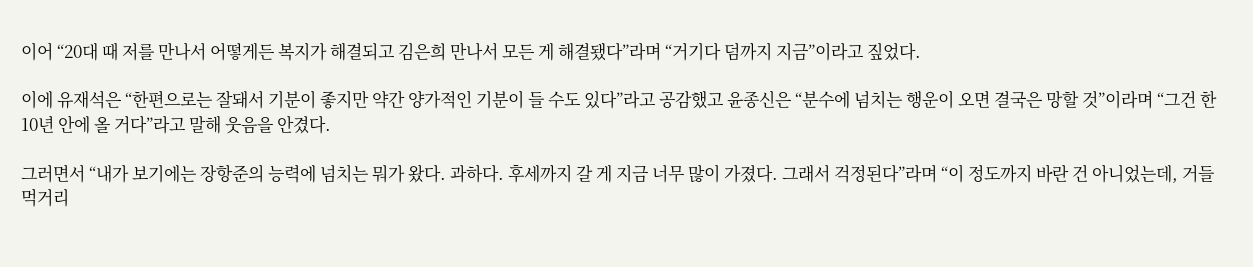이어 “20대 때 저를 만나서 어떻게든 복지가 해결되고 김은희 만나서 모든 게 해결됐다”라며 “거기다 덤까지 지금”이라고 짚었다.

이에 유재석은 “한편으로는 잘돼서 기분이 좋지만 약간 양가적인 기분이 들 수도 있다”라고 공감했고 윤종신은 “분수에 넘치는 행운이 오면 결국은 망할 것”이라며 “그건 한 10년 안에 올 거다”라고 말해 웃음을 안겼다.

그러면서 “내가 보기에는 장항준의 능력에 넘치는 뭐가 왔다. 과하다. 후세까지 갈 게 지금 너무 많이 가졌다. 그래서 걱정된다”라며 “이 정도까지 바란 건 아니었는데, 거들먹거리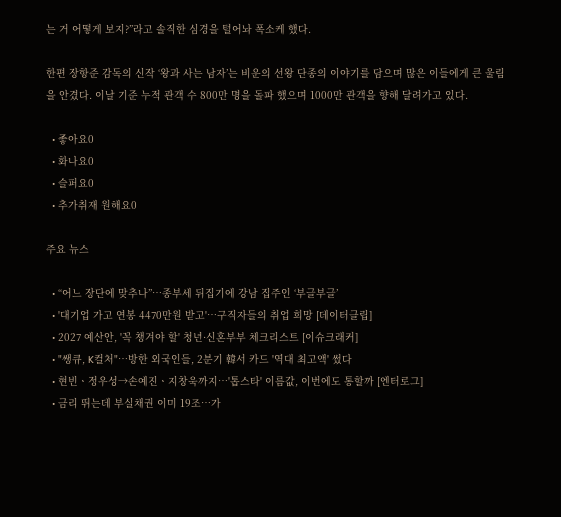는 거 어떻게 보지?”라고 솔직한 심경을 털어놔 폭소케 했다.

한편 장항준 감독의 신작 ‘왕과 사는 남자’는 비운의 선왕 단종의 이야기를 담으며 많은 이들에게 큰 울림을 안겼다. 이날 기준 누적 관객 수 800만 명을 돌파 했으며 1000만 관객을 향해 달려가고 있다.

  • 좋아요0
  • 화나요0
  • 슬퍼요0
  • 추가취재 원해요0

주요 뉴스

  • “어느 장단에 맞추나”⋯종부세 뒤집기에 강남 집주인 ‘부글부글’
  • '대기업 가고 연봉 4470만원 받고'…구직자들의 취업 희망 [데이터클립]
  • 2027 예산안, '꼭 챙겨야 할' 청년·신혼부부 체크리스트 [이슈크래커]
  • "쌩큐, K컬처"⋯방한 외국인들, 2분기 韓서 카드 '역대 최고액' 썼다
  • 현빈ㆍ정우성→손예진ㆍ지창욱까지⋯'톱스타' 이름값, 이번에도 통할까 [엔터로그]
  • 금리 뛰는데 부실채권 이미 19조…가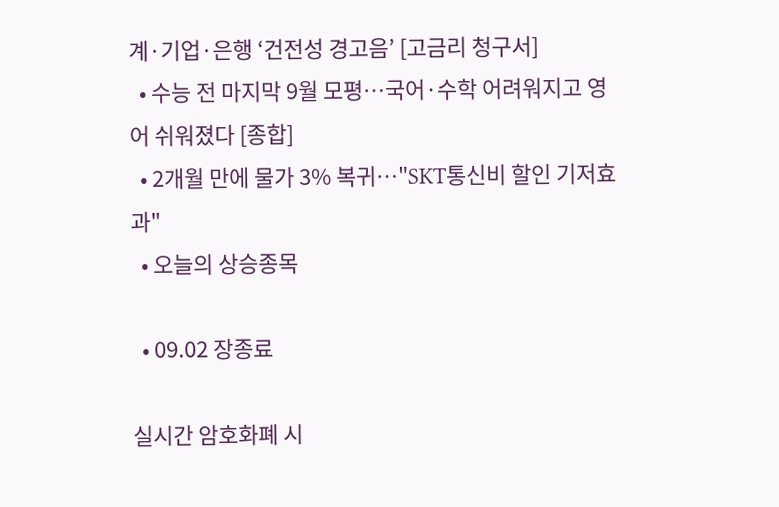계·기업·은행 ‘건전성 경고음’ [고금리 청구서]
  • 수능 전 마지막 9월 모평⋯국어·수학 어려워지고 영어 쉬워졌다 [종합]
  • 2개월 만에 물가 3% 복귀…"SKT통신비 할인 기저효과"
  • 오늘의 상승종목

  • 09.02 장종료

실시간 암호화폐 시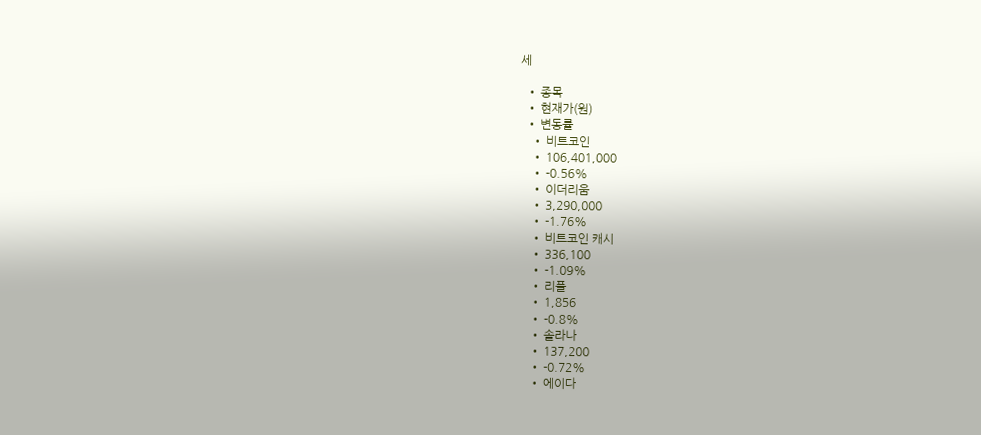세

  • 종목
  • 현재가(원)
  • 변동률
    • 비트코인
    • 106,401,000
    • -0.56%
    • 이더리움
    • 3,290,000
    • -1.76%
    • 비트코인 캐시
    • 336,100
    • -1.09%
    • 리플
    • 1,856
    • -0.8%
    • 솔라나
    • 137,200
    • -0.72%
    • 에이다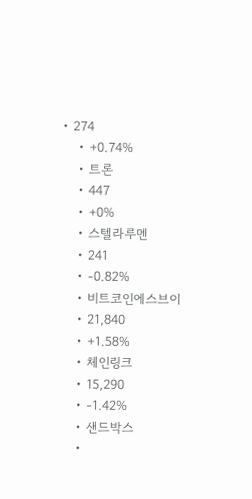• 274
    • +0.74%
    • 트론
    • 447
    • +0%
    • 스텔라루멘
    • 241
    • -0.82%
    • 비트코인에스브이
    • 21,840
    • +1.58%
    • 체인링크
    • 15,290
    • -1.42%
    • 샌드박스
    •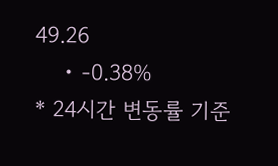49.26
    • -0.38%
* 24시간 변동률 기준